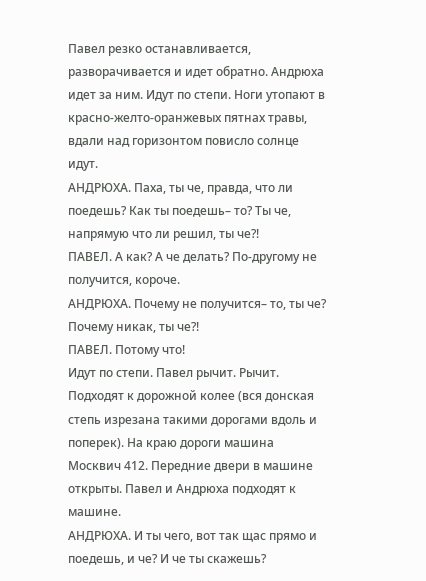Павел резко останавливается, разворачивается и идет обратно. Андрюха идет за ним. Идут по степи. Ноги утопают в красно-желто-оранжевых пятнах травы, вдали над горизонтом повисло солнце идут.
АНДРЮХА. Паха, ты че, правда, что ли поедешь? Как ты поедешь– то? Ты че, напрямую что ли решил, ты че?!
ПАВЕЛ. А как? А че делать? По-другому не получится, короче.
АНДРЮХА. Почему не получится– то, ты че? Почему никак, ты че?!
ПАВЕЛ. Потому что!
Идут по степи. Павел рычит. Рычит.
Подходят к дорожной колее (вся донская степь изрезана такими дорогами вдоль и поперек). На краю дороги машина Москвич 412. Передние двери в машине открыты. Павел и Андрюха подходят к машине.
АНДРЮХА. И ты чего, вот так щас прямо и поедешь, и че? И че ты скажешь?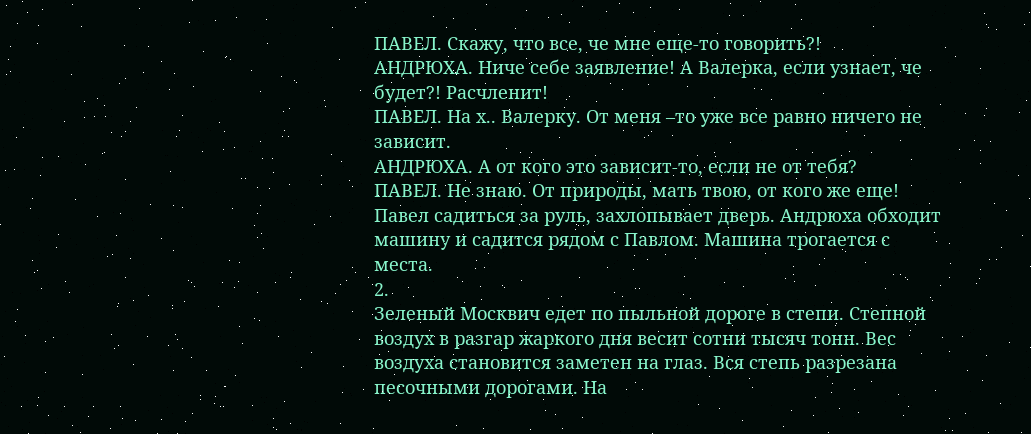ПАВЕЛ. Скажу, что все, че мне еще-то говорить?!
АНДРЮХА. Ниче себе заявление! А Валерка, если узнает, че будет?! Расчленит!
ПАВЕЛ. На х.. Валерку. От меня –то уже все равно ничего не зависит.
АНДРЮХА. А от кого это зависит-то, если не от тебя?
ПАВЕЛ. Не знаю. От природы, мать твою, от кого же еще!
Павел садиться за руль, захлопывает дверь. Андрюха обходит машину и садится рядом с Павлом. Машина трогается с места.
2.
Зеленый Москвич едет по пыльной дороге в степи. Степной воздух в разгар жаркого дня весит сотни тысяч тонн. Вес воздуха становится заметен на глаз. Вся степь разрезана песочными дорогами. На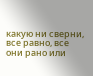какую ни сверни, все равно, все они рано или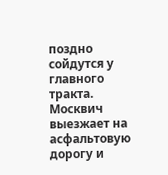поздно сойдутся у главного тракта. Москвич выезжает на асфальтовую дорогу и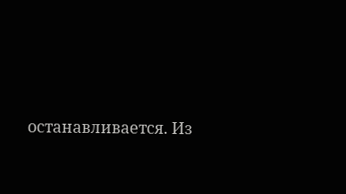останавливается. Из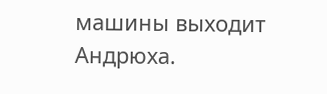машины выходит Андрюха.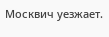Москвич уезжает.